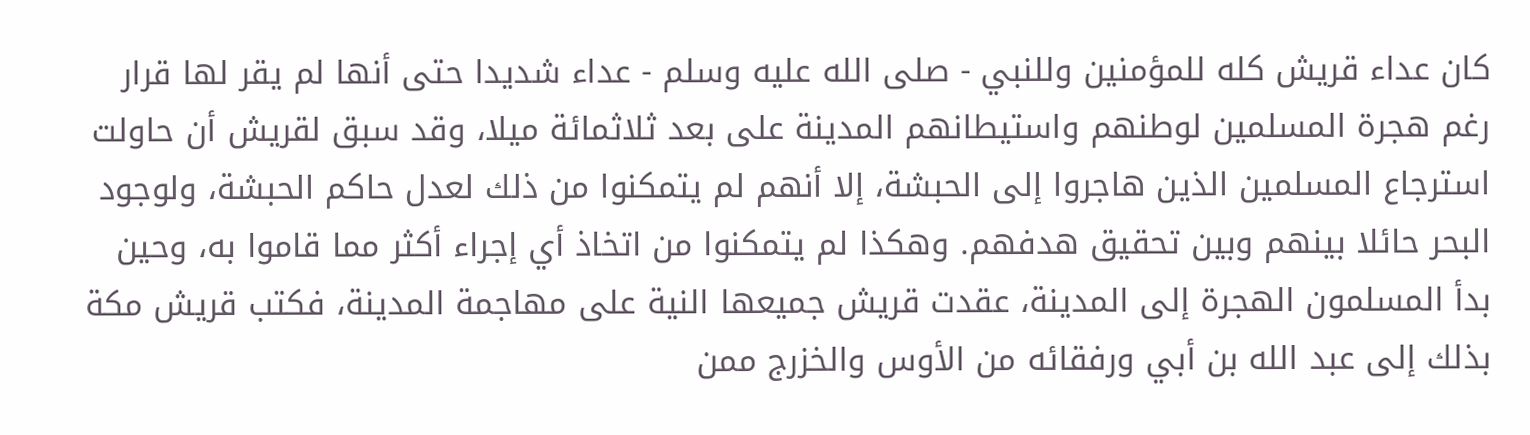كان عداء قريش كله للمؤمنين وللنبي - صلى الله عليه وسلم - عداء شديدا حتى أنها لم يقر لها قرار رغم هجرة المسلمين لوطنهم واستيطانهم المدينة على بعد ثلاثمائة ميلا، وقد سبق لقريش أن حاولت استرجاع المسلمين الذين هاجروا إلى الحبشة، إلا أنهم لم يتمكنوا من ذلك لعدل حاكم الحبشة، ولوجود البحر حائلا بينهم وبين تحقيق هدفهم. وهكذا لم يتمكنوا من اتخاذ أي إجراء أكثر مما قاموا به، وحين بدأ المسلمون الهجرة إلى المدينة، عقدت قريش جميعها النية على مهاجمة المدينة، فكتب قريش مكة بذلك إلى عبد الله بن أبي ورفقائه من الأوس والخزرج ممن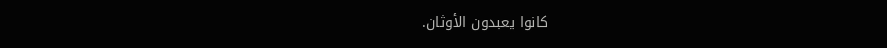كانوا يعبدون الأوثان.